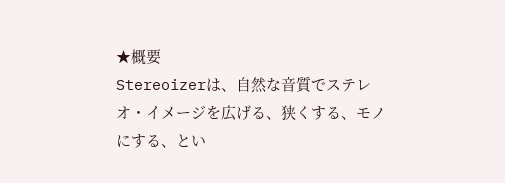★概要
Stereoizerは、自然な音質でステレオ・イメージを広げる、狭くする、モノにする、とい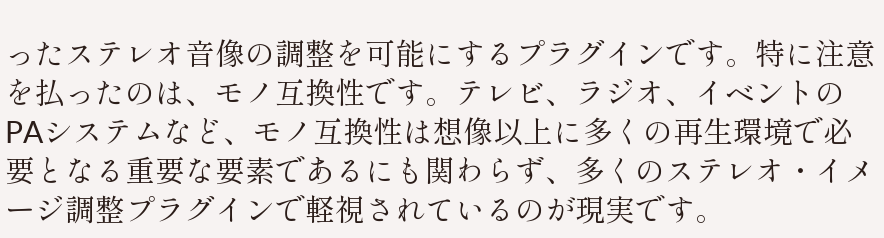ったステレオ音像の調整を可能にするプラグインです。特に注意を払ったのは、モノ互換性です。テレビ、ラジオ、イベントのPAシステムなど、モノ互換性は想像以上に多くの再生環境で必要となる重要な要素であるにも関わらず、多くのステレオ・イメージ調整プラグインで軽視されているのが現実です。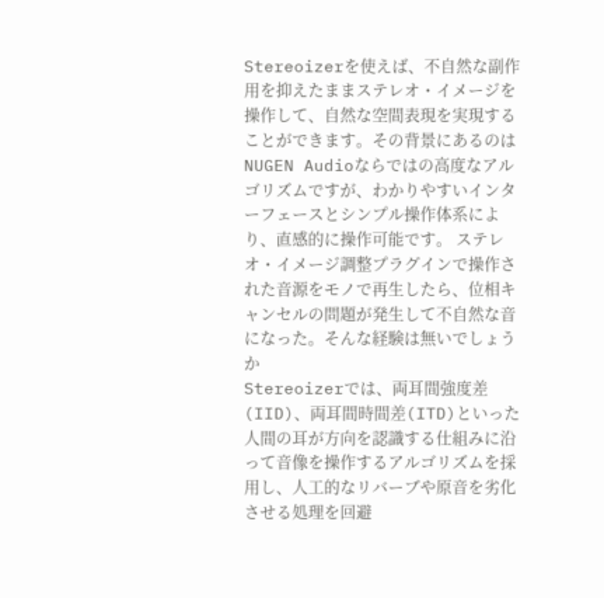Stereoizerを使えば、不自然な副作用を抑えたままステレオ・イメージを操作して、自然な空間表現を実現することができます。その背景にあるのはNUGEN Audioならではの高度なアルゴリズムですが、わかりやすいインターフェースとシンプル操作体系により、直感的に操作可能です。 ステレオ・イメージ調整プラグインで操作された音源をモノで再生したら、位相キャンセルの問題が発生して不自然な音になった。そんな経験は無いでしょうか
Stereoizerでは、両耳間強度差(IID)、両耳間時間差(ITD)といった人間の耳が方向を認識する仕組みに沿って音像を操作するアルゴリズムを採用し、人工的なリバーブや原音を劣化させる処理を回避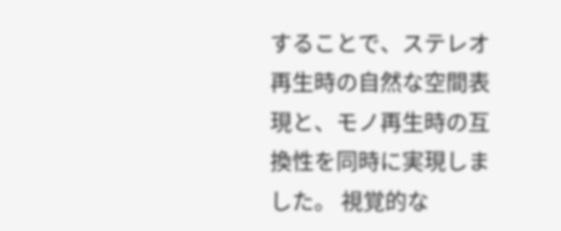することで、ステレオ再生時の自然な空間表現と、モノ再生時の互換性を同時に実現しました。 視覚的な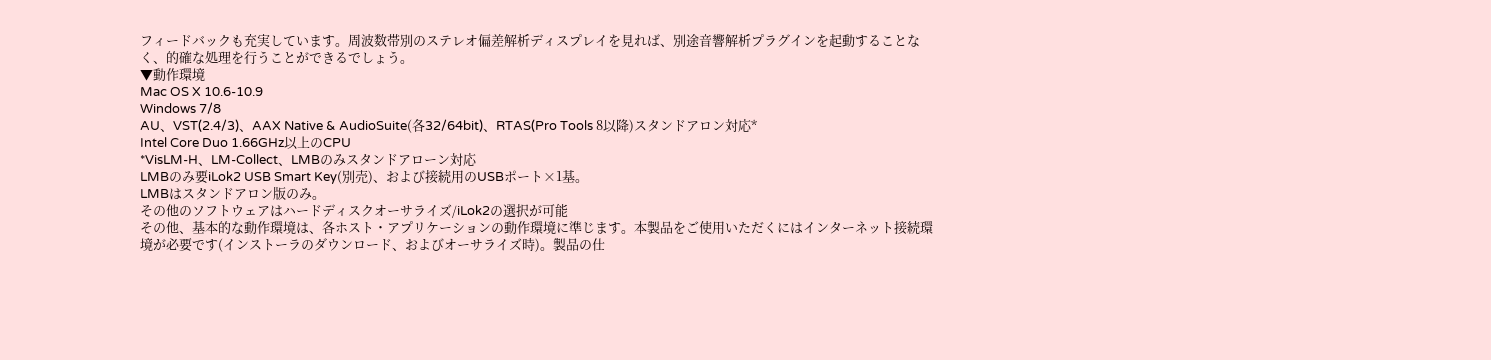フィードバックも充実しています。周波数帯別のステレオ偏差解析ディスプレイを見れば、別途音響解析プラグインを起動することなく、的確な処理を行うことができるでしょう。
▼動作環境
Mac OS X 10.6-10.9
Windows 7/8
AU、VST(2.4/3)、AAX Native & AudioSuite(各32/64bit)、RTAS(Pro Tools 8以降)スタンドアロン対応*
Intel Core Duo 1.66GHz以上のCPU
*VisLM-H、LM-Collect、LMBのみスタンドアローン対応
LMBのみ要iLok2 USB Smart Key(別売)、および接続用のUSBポート×1基。
LMBはスタンドアロン版のみ。
その他のソフトウェアはハードディスクオーサライズ/iLok2の選択が可能
その他、基本的な動作環境は、各ホスト・アプリケーションの動作環境に準じます。本製品をご使用いただくにはインターネット接続環境が必要です(インストーラのダウンロード、およびオーサライズ時)。製品の仕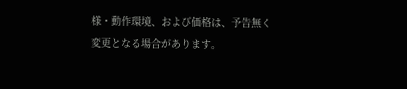様・動作環境、および価格は、予告無く変更となる場合があります。